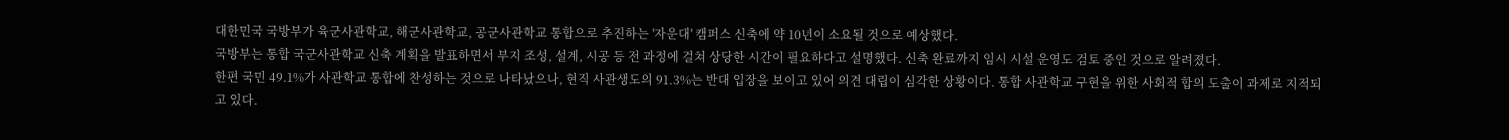대한민국 국방부가 육군사관학교, 해군사관학교, 공군사관학교 통합으로 추진하는 '자운대' 캠퍼스 신축에 약 10년이 소요될 것으로 예상했다.
국방부는 통합 국군사관학교 신축 계획을 발표하면서 부지 조성, 설계, 시공 등 전 과정에 걸쳐 상당한 시간이 필요하다고 설명했다. 신축 완료까지 임시 시설 운영도 검토 중인 것으로 알려졌다.
한편 국민 49.1%가 사관학교 통합에 찬성하는 것으로 나타났으나, 현직 사관생도의 91.3%는 반대 입장을 보이고 있어 의견 대립이 심각한 상황이다. 통합 사관학교 구현을 위한 사회적 합의 도출이 과제로 지적되고 있다.